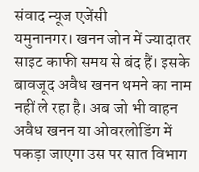संवाद न्यूज एजेंसी
यमुनानगर। खनन जोन में ज्यादातर साइट काफी समय से बंद हैं। इसके बावजूद अवैध खनन थमने का नाम नहीं ले रहा है। अब जो भी वाहन अवैध खनन या ओवरलोडिंग में पकड़ा जाएगा उस पर सात विभाग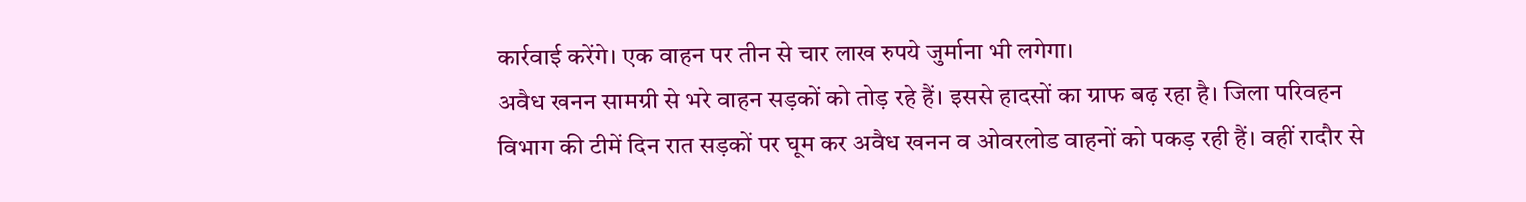कार्रवाई करेंगे। एक वाहन पर तीन से चार लाख रुपये जुर्माना भी लगेगा।
अवैध खनन सामग्री से भरे वाहन सड़कों को तोड़ रहे हैं। इससे हादसों का ग्राफ बढ़ रहा है। जिला परिवहन विभाग की टीमें दिन रात सड़कों पर घूम कर अवैध खनन व ओवरलोड वाहनों को पकड़ रही हैं। वहीं रादौर से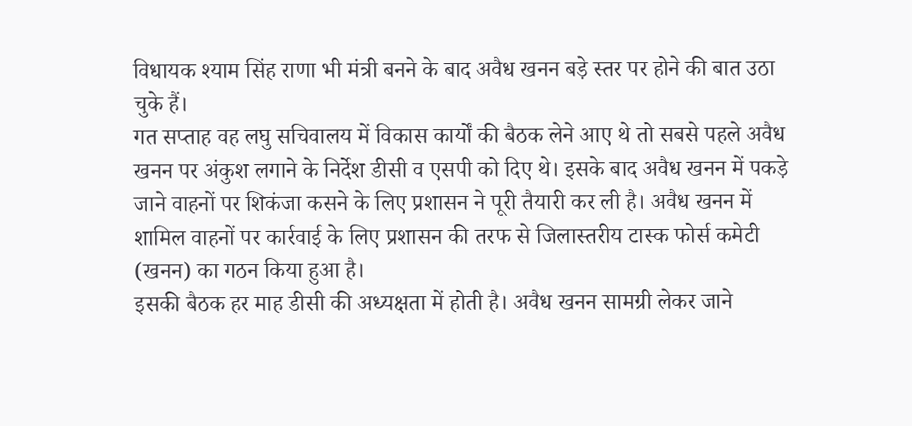विधायक श्याम सिंह राणा भी मंत्री बनने के बाद अवैध खनन बड़े स्तर पर होने की बात उठा चुके हैं।
गत सप्ताह वह लघु सचिवालय में विकास कार्यों की बैठक लेने आए थे तो सबसे पहले अवैध खनन पर अंकुश लगाने के निर्देश डीसी व एसपी को दिए थे। इसके बाद अवैध खनन में पकड़े जाने वाहनों पर शिकंजा कसने के लिए प्रशासन ने पूरी तैयारी कर ली है। अवैध खनन में शामिल वाहनों पर कार्रवाई के लिए प्रशासन की तरफ से जिलास्तरीय टास्क फोर्स कमेटी (खनन) का गठन किया हुआ है।
इसकी बैठक हर माह डीसी की अध्यक्षता में होती है। अवैध खनन सामग्री लेकर जाने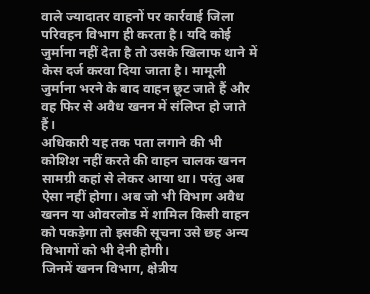वाले ज्यादातर वाहनों पर कार्रवाई जिला परिवहन विभाग ही करता है। यदि कोई जुर्माना नहीं देता है तो उसके खिलाफ थाने में केस दर्ज करवा दिया जाता है। मामूली जुर्माना भरने के बाद वाहन छूट जाते हैं और वह फिर से अवैध खनन में संलिप्त हो जाते हैं।
अधिकारी यह तक पता लगाने की भी कोशिश नहीं करते की वाहन चालक खनन सामग्री कहां से लेकर आया था। परंतु अब ऐसा नहीं होगा। अब जो भी विभाग अवैध खनन या ओवरलोड में शामिल किसी वाहन को पकड़ेगा तो इसकी सूचना उसे छह अन्य विभागों को भी देनी होगी।
जिनमें खनन विभाग, क्षेत्रीय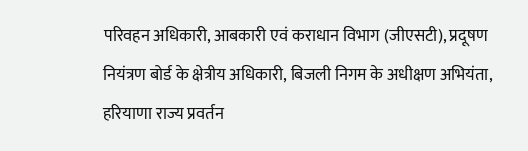परिवहन अधिकारी, आबकारी एवं कराधान विभाग (जीएसटी), प्रदूषण नियंत्रण बोर्ड के क्षेत्रीय अधिकारी, बिजली निगम के अधीक्षण अभियंता, हरियाणा राज्य प्रवर्तन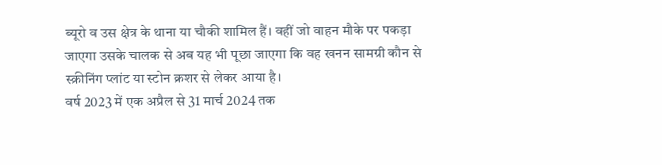ब्यूरो व उस क्षेत्र के थाना या चौकी शामिल हैं। वहीं जो वाहन मौके पर पकड़ा जाएगा उसके चालक से अब यह भी पूछा जाएगा कि वह खनन सामग्री कौन से स्क्रीनिंग प्लांट या स्टोन क्रशर से लेकर आया है।
वर्ष 2023 में एक अप्रैल से 31 मार्च 2024 तक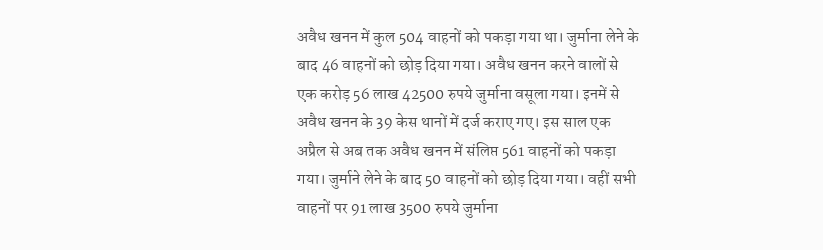अवैध खनन में कुल 504 वाहनों को पकड़ा गया था। जुर्माना लेने के बाद 46 वाहनों को छोड़ दिया गया। अवैध खनन करने वालों से एक करोड़ 56 लाख 42500 रुपये जुर्माना वसूला गया। इनमें से अवैध खनन के 39 केस थानों में दर्ज कराए गए। इस साल एक अप्रैल से अब तक अवैध खनन में संलिप्त 561 वाहनों को पकड़ा गया। जुर्माने लेने के बाद 50 वाहनों को छोड़ दिया गया। वहीं सभी वाहनों पर 91 लाख 3500 रुपये जुर्माना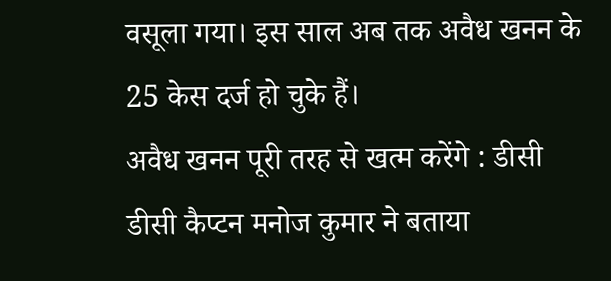वसूला गया। इस साल अब तक अवैध खनन के 25 केस दर्ज हो चुके हैं।
अवैध खनन पूरी तरह से खत्म करेंगे : डीसी
डीसी कैप्टन मनोज कुमार ने बताया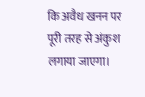कि अवैध खनन पर पूरी तरह से अंकुश लगाया जाएगा।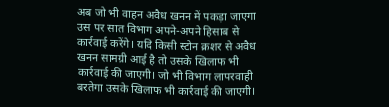अब जो भी वाहन अवैध खनन में पकड़ा जाएगा उस पर सात विभाग अपने-अपने हिसाब से कार्रवाई करेंगे। यदि किसी स्टोन क्रशर से अवैध खनन सामग्री आई है तो उसके खिलाफ भी कार्रवाई की जाएगी। जो भी विभाग लापरवाही बरतेगा उसके खिलाफ भी कार्रवाई की जाएगी।